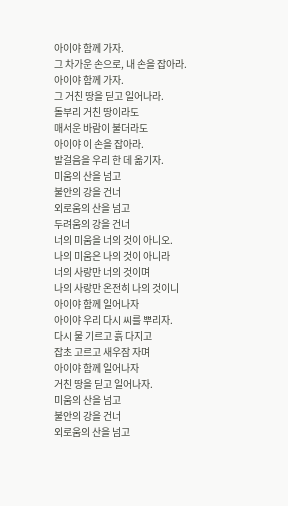아이야 함께 가자.
그 차가운 손으로, 내 손을 잡아라.
아이야 함께 가자.
그 거친 땅을 딛고 일어나라.
돌부리 거친 땅이라도
매서운 바람이 불더라도
아이야 이 손을 잡아라.
발걸음을 우리 한 데 옮기자.
미움의 산을 넘고
불안의 강을 건너
외로움의 산을 넘고
두려움의 강을 건너
너의 미움을 너의 것이 아니오.
나의 미움은 나의 것이 아니라
너의 사랑만 너의 것이며
나의 사랑만 온전히 나의 것이니
아이야 함께 일어나자
아이야 우리 다시 씨를 뿌리자.
다시 물 기르고 흙 다지고
잡초 고르고 새우잠 자며
아이야 함께 일어나자
거친 땅을 딛고 일어나자.
미움의 산을 넘고
불안의 강을 건너
외로움의 산을 넘고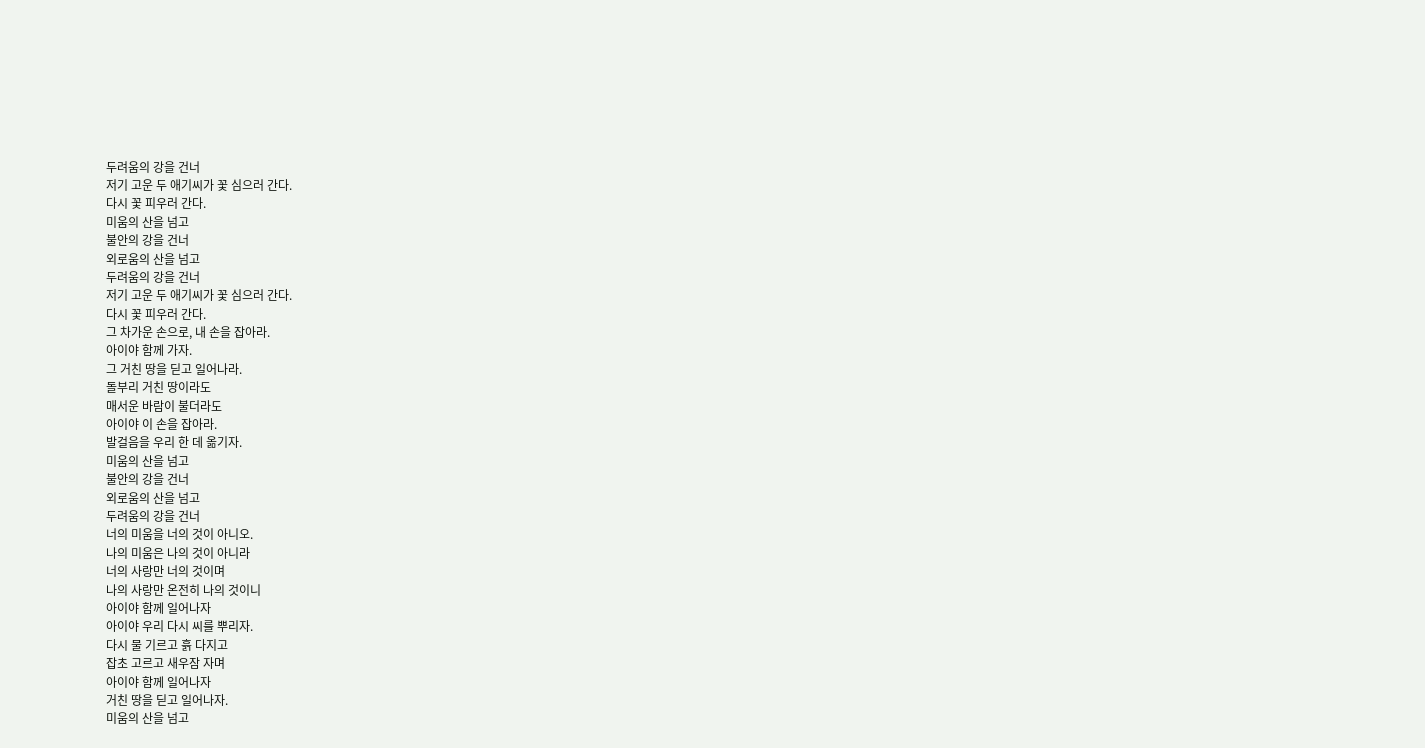두려움의 강을 건너
저기 고운 두 애기씨가 꽃 심으러 간다.
다시 꽃 피우러 간다.
미움의 산을 넘고
불안의 강을 건너
외로움의 산을 넘고
두려움의 강을 건너
저기 고운 두 애기씨가 꽃 심으러 간다.
다시 꽃 피우러 간다.
그 차가운 손으로, 내 손을 잡아라.
아이야 함께 가자.
그 거친 땅을 딛고 일어나라.
돌부리 거친 땅이라도
매서운 바람이 불더라도
아이야 이 손을 잡아라.
발걸음을 우리 한 데 옮기자.
미움의 산을 넘고
불안의 강을 건너
외로움의 산을 넘고
두려움의 강을 건너
너의 미움을 너의 것이 아니오.
나의 미움은 나의 것이 아니라
너의 사랑만 너의 것이며
나의 사랑만 온전히 나의 것이니
아이야 함께 일어나자
아이야 우리 다시 씨를 뿌리자.
다시 물 기르고 흙 다지고
잡초 고르고 새우잠 자며
아이야 함께 일어나자
거친 땅을 딛고 일어나자.
미움의 산을 넘고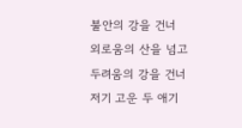불안의 강을 건너
외로움의 산을 넘고
두려움의 강을 건너
저기 고운 두 애기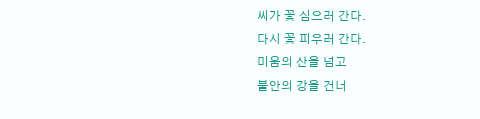씨가 꽃 심으러 간다.
다시 꽃 피우러 간다.
미움의 산을 넘고
불안의 강을 건너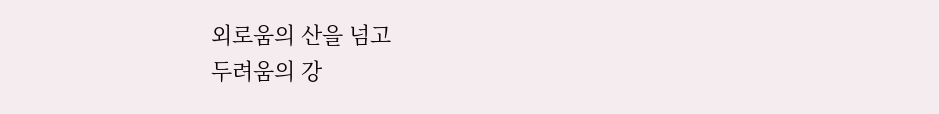외로움의 산을 넘고
두려움의 강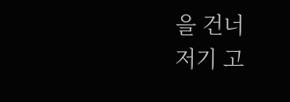을 건너
저기 고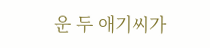운 두 애기씨가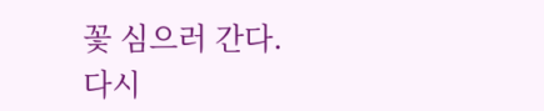꽃 심으러 간다.
다시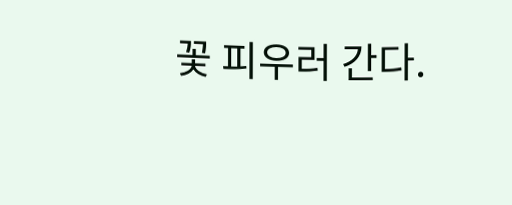꽃 피우러 간다.